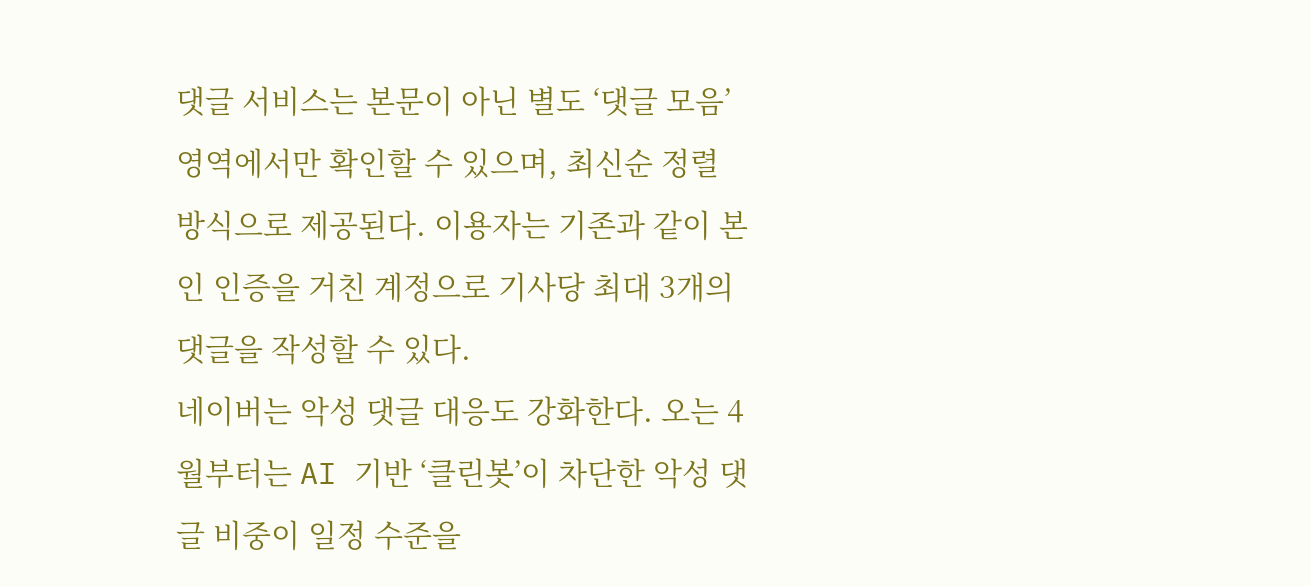댓글 서비스는 본문이 아닌 별도 ‘댓글 모음’ 영역에서만 확인할 수 있으며, 최신순 정렬 방식으로 제공된다. 이용자는 기존과 같이 본인 인증을 거친 계정으로 기사당 최대 3개의 댓글을 작성할 수 있다.
네이버는 악성 댓글 대응도 강화한다. 오는 4월부터는 AI 기반 ‘클린봇’이 차단한 악성 댓글 비중이 일정 수준을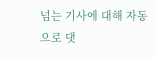넘는 기사에 대해 자동으로 댓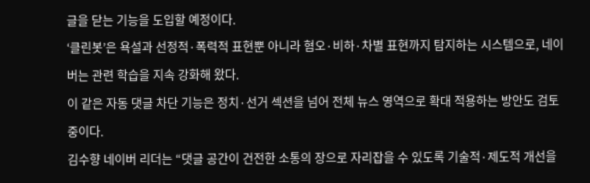글을 닫는 기능을 도입할 예정이다.
‘클린봇’은 욕설과 선정적·폭력적 표현뿐 아니라 혐오·비하·차별 표현까지 탐지하는 시스템으로, 네이버는 관련 학습을 지속 강화해 왔다.
이 같은 자동 댓글 차단 기능은 정치·선거 섹션을 넘어 전체 뉴스 영역으로 확대 적용하는 방안도 검토 중이다.
김수향 네이버 리더는 “댓글 공간이 건전한 소통의 장으로 자리잡을 수 있도록 기술적·제도적 개선을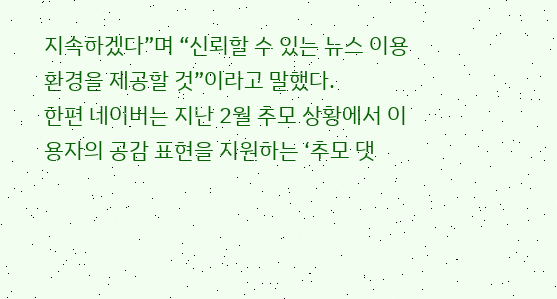지속하겠다”며 “신뢰할 수 있는 뉴스 이용 환경을 제공할 것”이라고 말했다.
한편 네이버는 지난 2월 추모 상황에서 이용자의 공감 표현을 지원하는 ‘추모 댓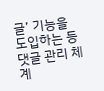글’ 기능을 도입하는 등 댓글 관리 체계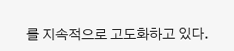를 지속적으로 고도화하고 있다.